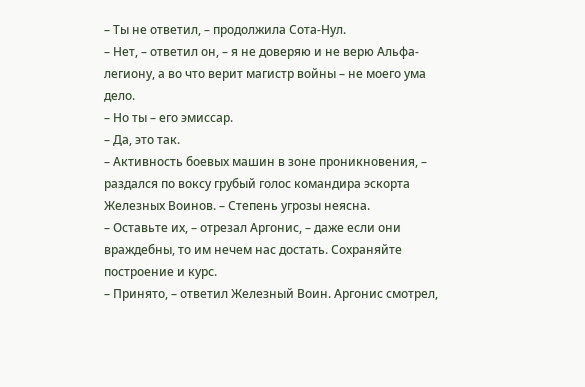– Ты не ответил, – продолжила Сота-Нул.
– Нет, – ответил он, – я не доверяю и не верю Альфа-легиону, а во что верит магистр войны – не моего ума дело.
– Но ты – его эмиссар.
– Да, это так.
– Активность боевых машин в зоне проникновения, – раздался по воксу грубый голос командира эскорта Железных Воинов. – Степень угрозы неясна.
– Оставьте их, – отрезал Аргонис, – даже если они враждебны, то им нечем нас достать. Сохраняйте построение и курс.
– Принято, – ответил Железный Воин. Аргонис смотрел,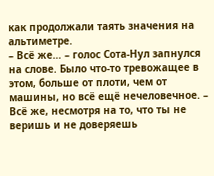как продолжали таять значения на альтиметре.
– Всё же… – голос Сота-Нул запнулся на слове. Было что-то тревожащее в этом, больше от плоти, чем от машины, но всё ещё нечеловечное. – Всё же, несмотря на то, что ты не веришь и не доверяешь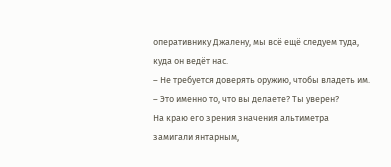оперативнику Джалену, мы всё ещё следуем туда, куда он ведёт нас.
– Не требуется доверять оружию, чтобы владеть им.
– Это именно то, что вы делаете? Ты уверен?
На краю его зрения значения альтиметра замигали янтарным,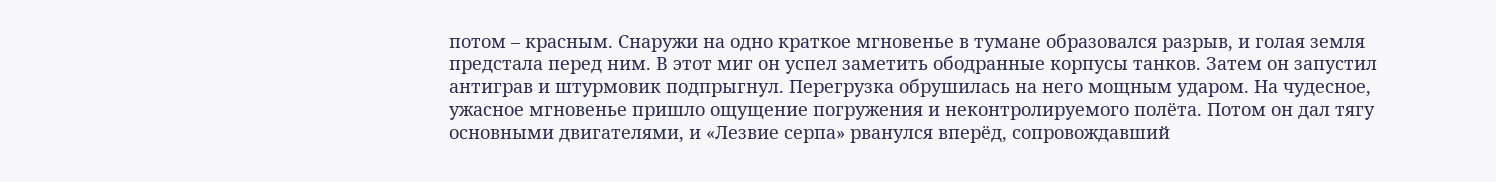потом – красным. Снаружи на одно краткое мгновенье в тумане образовался разрыв, и голая земля предстала перед ним. В этот миг он успел заметить ободранные корпусы танков. Затем он запустил антиграв и штурмовик подпрыгнул. Перегрузка обрушилась на него мощным ударом. На чудесное, ужасное мгновенье пришло ощущение погружения и неконтролируемого полёта. Потом он дал тягу основными двигателями, и «Лезвие серпа» рванулся вперёд, сопровождавший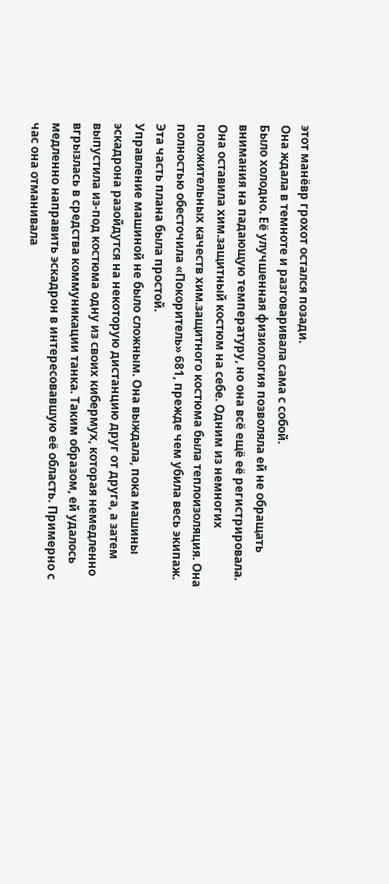этот манёвр грохот остался позади.
Она ждала в темноте и разговаривала сама с собой.
Было холодно. Её улучшенная физиология позволяла ей не обращать внимания на падающую температуру, но она всё ещё её регистрировала. Она оставила хим.защитный костюм на себе. Одним из немногих положительных качеств хим.защитного костюма была теплоизоляция. Она полностью обесточила «Покоритель» 681, прежде чем убила весь экипаж. Эта часть плана была простой.
Управление машиной не было сложным. Она выждала, пока машины эскадрона разойдутся на некоторую дистанцию друг от друга, а затем выпустила из-под костюма одну из своих кибермух, которая немедленно вгрызлась в средства коммуникации танка. Таким образом, ей удалось медленно направить эскадрон в интересовавшую её область. Примерно с час она отманивала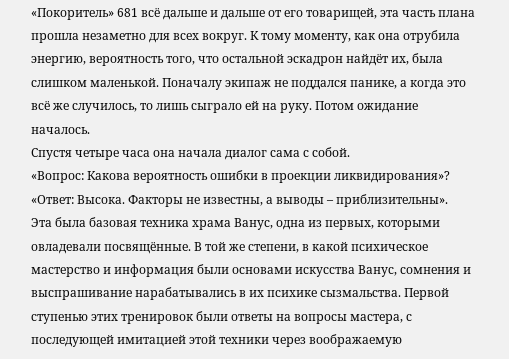«Покоритель» 681 всё дальше и дальше от его товарищей, эта часть плана прошла незаметно для всех вокруг. К тому моменту, как она отрубила энергию, вероятность того, что остальной эскадрон найдёт их, была слишком маленькой. Поначалу экипаж не поддался панике, а когда это всё же случилось, то лишь сыграло ей на руку. Потом ожидание началось.
Спустя четыре часа она начала диалог сама с собой.
«Вопрос: Какова вероятность ошибки в проекции ликвидирования»?
«Ответ: Высока. Факторы не известны, а выводы – приблизительны».
Эта была базовая техника храма Ванус, одна из первых, которыми овладевали посвящённые. В той же степени, в какой психическое мастерство и информация были основами искусства Ванус, сомнения и выспрашивание нарабатывались в их психике сызмальства. Первой ступенью этих тренировок были ответы на вопросы мастера, с последующей имитацией этой техники через воображаемую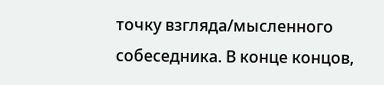точку взгляда/мысленного собеседника. В конце концов,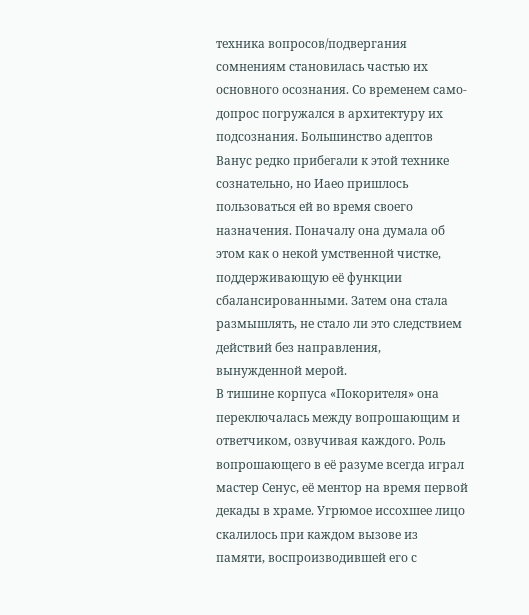техника вопросов/подвергания сомнениям становилась частью их основного осознания. Со временем само-допрос погружался в архитектуру их подсознания. Большинство адептов Ванус редко прибегали к этой технике сознательно, но Иаео пришлось пользоваться ей во время своего назначения. Поначалу она думала об этом как о некой умственной чистке, поддерживающую её функции сбалансированными. Затем она стала размышлять, не стало ли это следствием действий без направления, вынужденной мерой.
В тишине корпуса «Покорителя» она переключалась между вопрошающим и ответчиком, озвучивая каждого. Роль вопрошающего в её разуме всегда играл мастер Сенус, её ментор на время первой декады в храме. Угрюмое иссохшее лицо скалилось при каждом вызове из памяти, воспроизводившей его с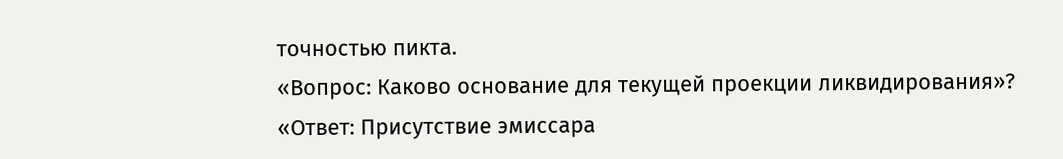точностью пикта.
«Вопрос: Каково основание для текущей проекции ликвидирования»?
«Ответ: Присутствие эмиссара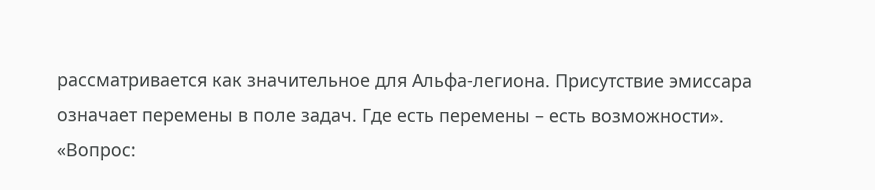рассматривается как значительное для Альфа-легиона. Присутствие эмиссара означает перемены в поле задач. Где есть перемены – есть возможности».
«Вопрос: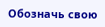Обозначь свою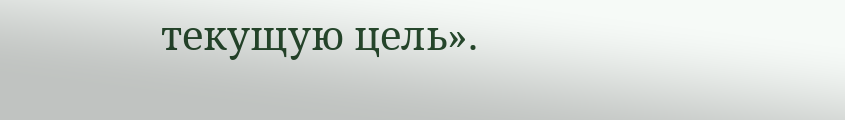текущую цель».